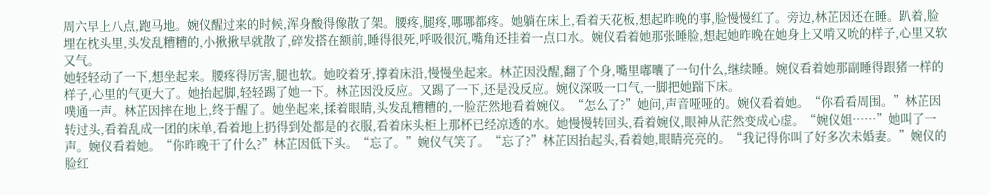周六早上八点,跑马地。婉仪醒过来的时候,浑身酸得像散了架。腰疼,腿疼,哪哪都疼。她躺在床上,看着天花板,想起昨晚的事,脸慢慢红了。旁边,林芷因还在睡。趴着,脸埋在枕头里,头发乱糟糟的,小揪揪早就散了,碎发搭在额前,睡得很死,呼吸很沉,嘴角还挂着一点口水。婉仪看着她那张睡脸,想起她昨晚在她身上又啃又吮的样子,心里又软又气。
她轻轻动了一下,想坐起来。腰疼得厉害,腿也软。她咬着牙,撑着床沿,慢慢坐起来。林芷因没醒,翻了个身,嘴里嘟囔了一句什么,继续睡。婉仪看着她那副睡得跟猪一样的样子,心里的气更大了。她抬起脚,轻轻踢了她一下。林芷因没反应。又踢了一下,还是没反应。婉仪深吸一口气,一脚把她踹下床。
噗通一声。林芷因摔在地上,终于醒了。她坐起来,揉着眼睛,头发乱糟糟的,一脸茫然地看着婉仪。“怎么了?”她问,声音哑哑的。婉仪看着她。“你看看周围。”林芷因转过头,看着乱成一团的床单,看着地上扔得到处都是的衣服,看着床头柜上那杯已经凉透的水。她慢慢转回头,看着婉仪,眼神从茫然变成心虚。“婉仪姐……”她叫了一声。婉仪看着她。“你昨晚干了什么?”林芷因低下头。“忘了。”婉仪气笑了。“忘了?”林芷因抬起头,看着她,眼睛亮亮的。“我记得你叫了好多次未婚妻。”婉仪的脸红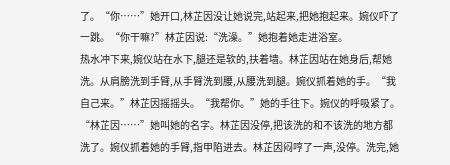了。“你……”她开口,林芷因没让她说完,站起来,把她抱起来。婉仪吓了一跳。“你干嘛?”林芷因说:“洗澡。”她抱着她走进浴室。
热水冲下来,婉仪站在水下,腿还是软的,扶着墙。林芷因站在她身后,帮她洗。从肩膀洗到手臂,从手臂洗到腰,从腰洗到腿。婉仪抓着她的手。“我自己来。”林芷因摇摇头。“我帮你。”她的手往下。婉仪的呼吸紧了。“林芷因……”她叫她的名字。林芷因没停,把该洗的和不该洗的地方都洗了。婉仪抓着她的手臂,指甲陷进去。林芷因闷哼了一声,没停。洗完,她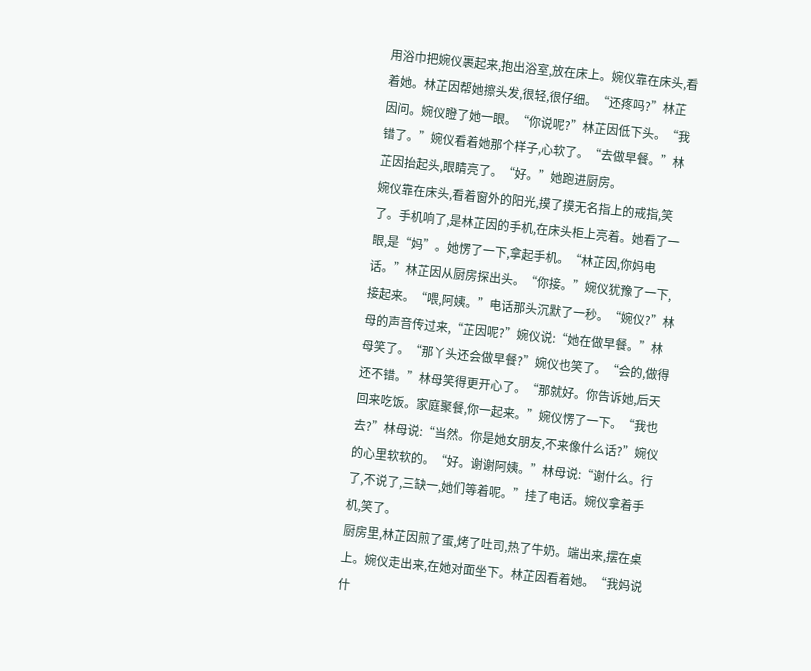用浴巾把婉仪裹起来,抱出浴室,放在床上。婉仪靠在床头,看着她。林芷因帮她擦头发,很轻,很仔细。“还疼吗?”林芷因问。婉仪瞪了她一眼。“你说呢?”林芷因低下头。“我错了。”婉仪看着她那个样子,心软了。“去做早餐。”林芷因抬起头,眼睛亮了。“好。”她跑进厨房。
婉仪靠在床头,看着窗外的阳光,摸了摸无名指上的戒指,笑了。手机响了,是林芷因的手机,在床头柜上亮着。她看了一眼,是“妈”。她愣了一下,拿起手机。“林芷因,你妈电话。”林芷因从厨房探出头。“你接。”婉仪犹豫了一下,接起来。“喂,阿姨。”电话那头沉默了一秒。“婉仪?”林母的声音传过来,“芷因呢?”婉仪说:“她在做早餐。”林母笑了。“那丫头还会做早餐?”婉仪也笑了。“会的,做得还不错。”林母笑得更开心了。“那就好。你告诉她,后天回来吃饭。家庭聚餐,你一起来。”婉仪愣了一下。“我也去?”林母说:“当然。你是她女朋友,不来像什么话?”婉仪的心里软软的。“好。谢谢阿姨。”林母说:“谢什么。行了,不说了,三缺一,她们等着呢。”挂了电话。婉仪拿着手机,笑了。
厨房里,林芷因煎了蛋,烤了吐司,热了牛奶。端出来,摆在桌上。婉仪走出来,在她对面坐下。林芷因看着她。“我妈说什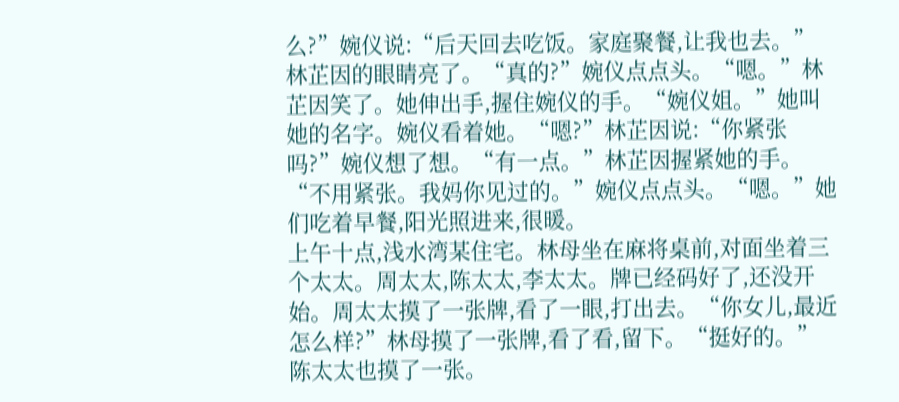么?”婉仪说:“后天回去吃饭。家庭聚餐,让我也去。”林芷因的眼睛亮了。“真的?”婉仪点点头。“嗯。”林芷因笑了。她伸出手,握住婉仪的手。“婉仪姐。”她叫她的名字。婉仪看着她。“嗯?”林芷因说:“你紧张吗?”婉仪想了想。“有一点。”林芷因握紧她的手。“不用紧张。我妈你见过的。”婉仪点点头。“嗯。”她们吃着早餐,阳光照进来,很暖。
上午十点,浅水湾某住宅。林母坐在麻将桌前,对面坐着三个太太。周太太,陈太太,李太太。牌已经码好了,还没开始。周太太摸了一张牌,看了一眼,打出去。“你女儿,最近怎么样?”林母摸了一张牌,看了看,留下。“挺好的。”陈太太也摸了一张。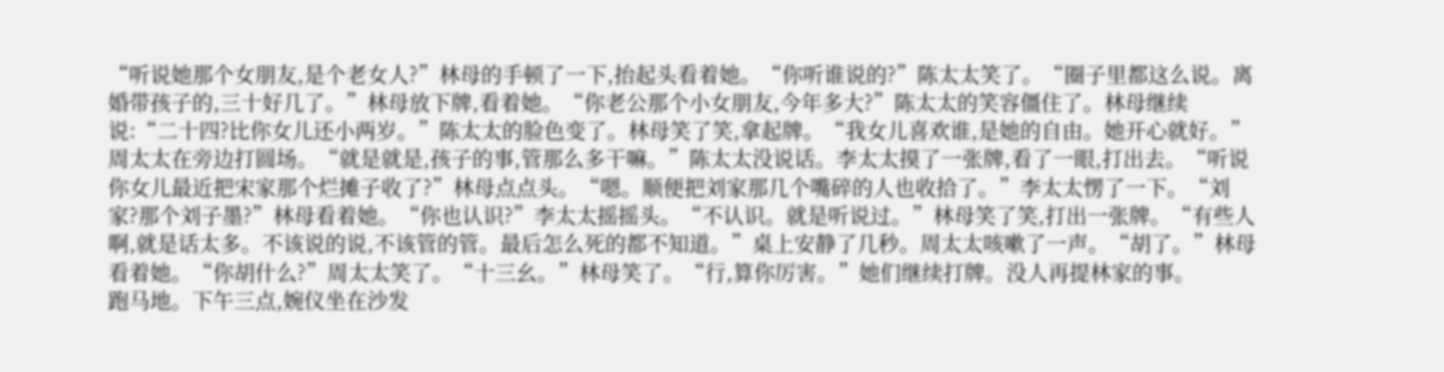“听说她那个女朋友,是个老女人?”林母的手顿了一下,抬起头看着她。“你听谁说的?”陈太太笑了。“圈子里都这么说。离婚带孩子的,三十好几了。”林母放下牌,看着她。“你老公那个小女朋友,今年多大?”陈太太的笑容僵住了。林母继续说:“二十四?比你女儿还小两岁。”陈太太的脸色变了。林母笑了笑,拿起牌。“我女儿喜欢谁,是她的自由。她开心就好。”周太太在旁边打圆场。“就是就是,孩子的事,管那么多干嘛。”陈太太没说话。李太太摸了一张牌,看了一眼,打出去。“听说你女儿最近把宋家那个烂摊子收了?”林母点点头。“嗯。顺便把刘家那几个嘴碎的人也收拾了。”李太太愣了一下。“刘家?那个刘子墨?”林母看着她。“你也认识?”李太太摇摇头。“不认识。就是听说过。”林母笑了笑,打出一张牌。“有些人啊,就是话太多。不该说的说,不该管的管。最后怎么死的都不知道。”桌上安静了几秒。周太太咳嗽了一声。“胡了。”林母看着她。“你胡什么?”周太太笑了。“十三幺。”林母笑了。“行,算你厉害。”她们继续打牌。没人再提林家的事。
跑马地。下午三点,婉仪坐在沙发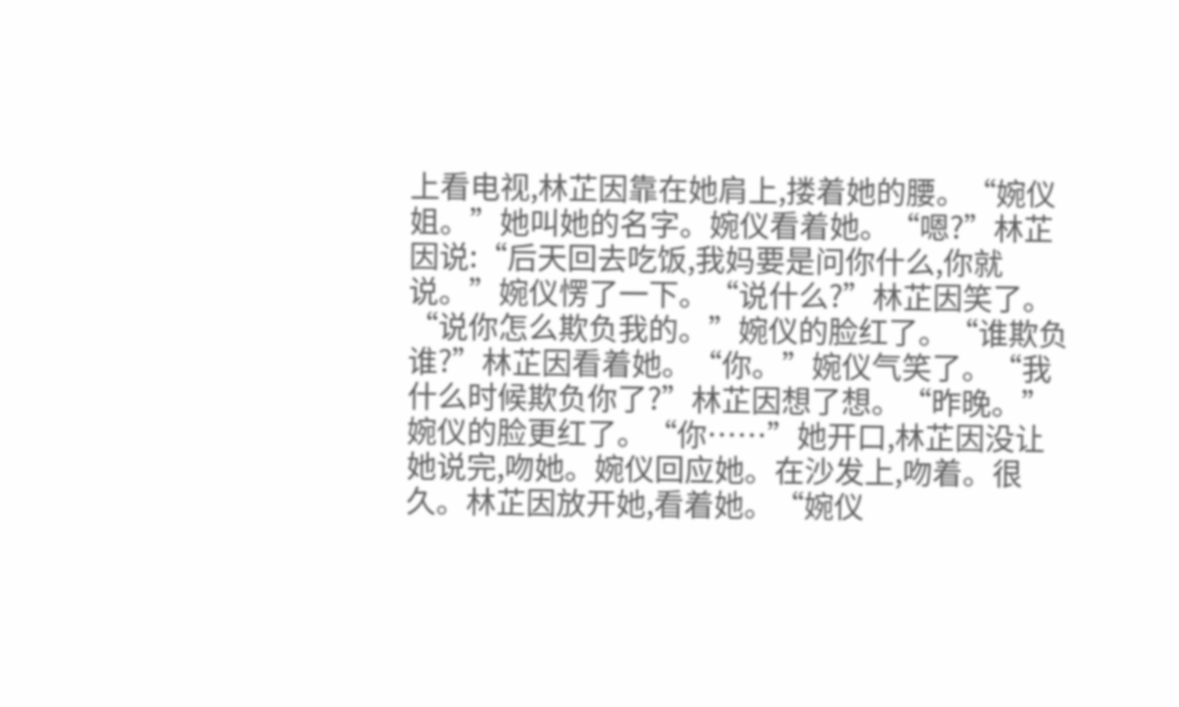上看电视,林芷因靠在她肩上,搂着她的腰。“婉仪姐。”她叫她的名字。婉仪看着她。“嗯?”林芷因说:“后天回去吃饭,我妈要是问你什么,你就说。”婉仪愣了一下。“说什么?”林芷因笑了。“说你怎么欺负我的。”婉仪的脸红了。“谁欺负谁?”林芷因看着她。“你。”婉仪气笑了。“我什么时候欺负你了?”林芷因想了想。“昨晚。”婉仪的脸更红了。“你……”她开口,林芷因没让她说完,吻她。婉仪回应她。在沙发上,吻着。很久。林芷因放开她,看着她。“婉仪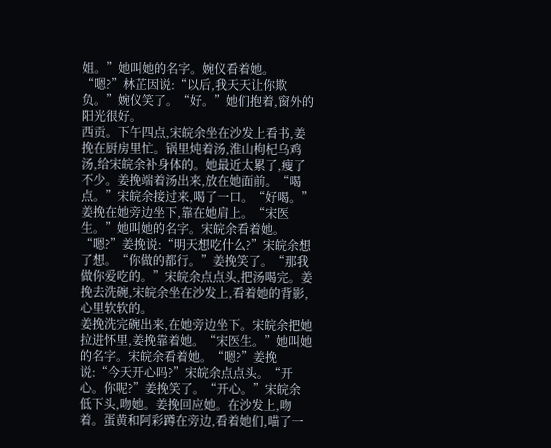姐。”她叫她的名字。婉仪看着她。“嗯?”林芷因说:“以后,我天天让你欺负。”婉仪笑了。“好。”她们抱着,窗外的阳光很好。
西贡。下午四点,宋皖余坐在沙发上看书,姜挽在厨房里忙。锅里炖着汤,淮山枸杞乌鸡汤,给宋皖余补身体的。她最近太累了,瘦了不少。姜挽端着汤出来,放在她面前。“喝点。”宋皖余接过来,喝了一口。“好喝。”姜挽在她旁边坐下,靠在她肩上。“宋医生。”她叫她的名字。宋皖余看着她。“嗯?”姜挽说:“明天想吃什么?”宋皖余想了想。“你做的都行。”姜挽笑了。“那我做你爱吃的。”宋皖余点点头,把汤喝完。姜挽去洗碗,宋皖余坐在沙发上,看着她的背影,心里软软的。
姜挽洗完碗出来,在她旁边坐下。宋皖余把她拉进怀里,姜挽靠着她。“宋医生。”她叫她的名字。宋皖余看着她。“嗯?”姜挽说:“今天开心吗?”宋皖余点点头。“开心。你呢?”姜挽笑了。“开心。”宋皖余低下头,吻她。姜挽回应她。在沙发上,吻着。蛋黄和阿彩蹲在旁边,看着她们,喵了一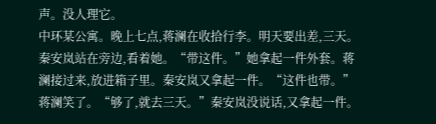声。没人理它。
中环某公寓。晚上七点,蒋澜在收拾行李。明天要出差,三天。秦安岚站在旁边,看着她。“带这件。”她拿起一件外套。蒋澜接过来,放进箱子里。秦安岚又拿起一件。“这件也带。”蒋澜笑了。“够了,就去三天。”秦安岚没说话,又拿起一件。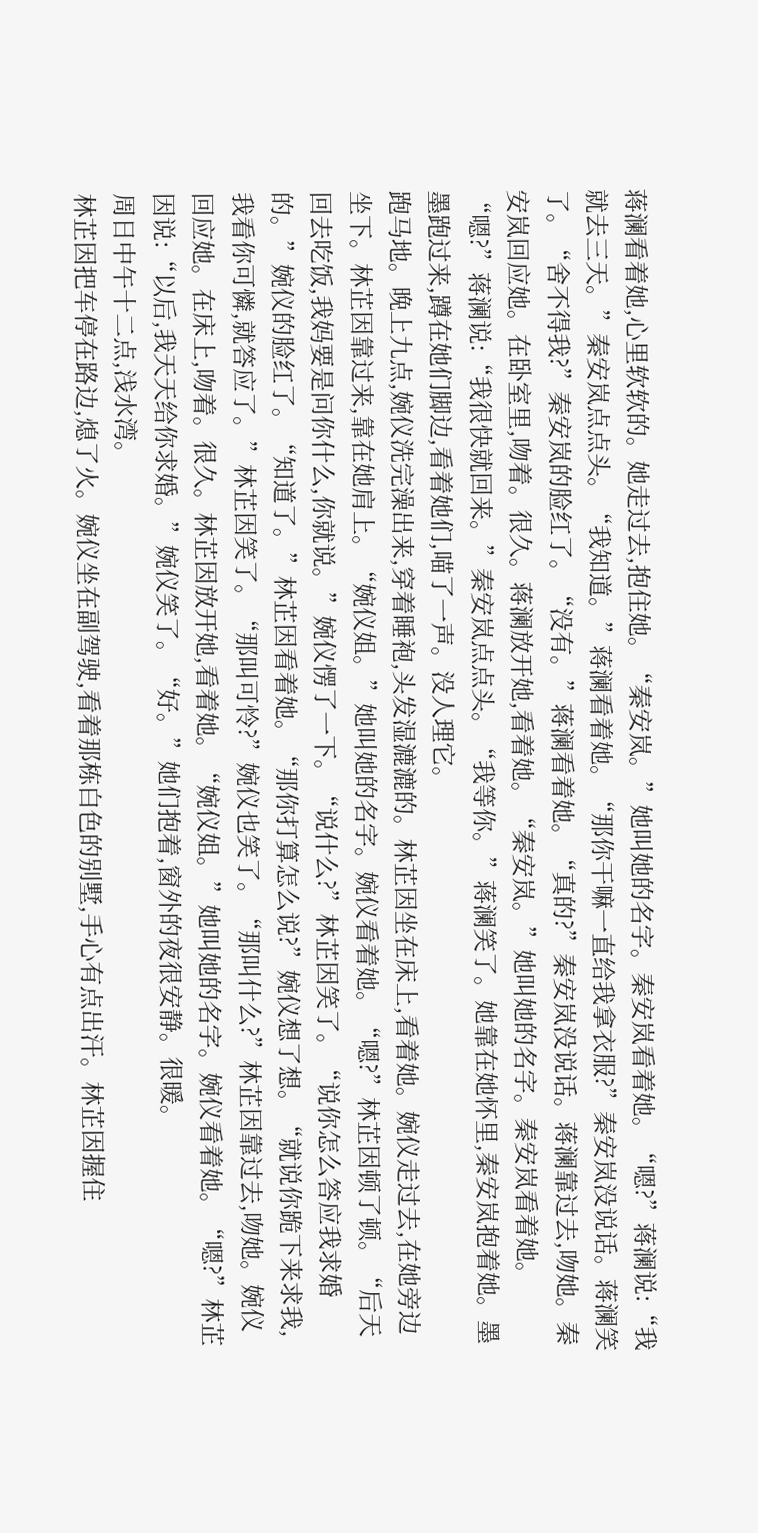蒋澜看着她,心里软软的。她走过去,抱住她。“秦安岚。”她叫她的名字。秦安岚看着她。“嗯?”蒋澜说:“我就去三天。”秦安岚点点头。“我知道。”蒋澜看着她。“那你干嘛一直给我拿衣服?”秦安岚没说话。蒋澜笑了。“舍不得我?”秦安岚的脸红了。“没有。”蒋澜看着她。“真的?”秦安岚没说话。蒋澜靠过去,吻她。秦安岚回应她。在卧室里,吻着。很久。蒋澜放开她,看着她。“秦安岚。”她叫她的名字。秦安岚看着她。“嗯?”蒋澜说:“我很快就回来。”秦安岚点点头。“我等你。”蒋澜笑了。她靠在她怀里,秦安岚抱着她。墨墨跑过来,蹲在她们脚边,看着她们,喵了一声。没人理它。
跑马地。晚上九点,婉仪洗完澡出来,穿着睡袍,头发湿漉漉的。林芷因坐在床上,看着她。婉仪走过去,在她旁边坐下。林芷因靠过来,靠在她肩上。“婉仪姐。”她叫她的名字。婉仪看着她。“嗯?”林芷因顿了顿。“后天回去吃饭,我妈要是问你什么,你就说。”婉仪愣了一下。“说什么?”林芷因笑了。“说你怎么答应我求婚的。”婉仪的脸红了。“知道了。”林芷因看着她。“那你打算怎么说?”婉仪想了想。“就说你跪下来求我,我看你可憐,就答应了。”林芷因笑了。“那叫可怜?”婉仪也笑了。“那叫什么?”林芷因靠过去,吻她。婉仪回应她。在床上,吻着。很久。林芷因放开她,看着她。“婉仪姐。”她叫她的名字。婉仪看着她。“嗯?”林芷因说:“以后,我天天给你求婚。”婉仪笑了。“好。”她们抱着,窗外的夜很安静。很暖。
周日中午十二点,浅水湾。
林芷因把车停在路边,熄了火。婉仪坐在副驾驶,看着那栋白色的别墅,手心有点出汗。林芷因握住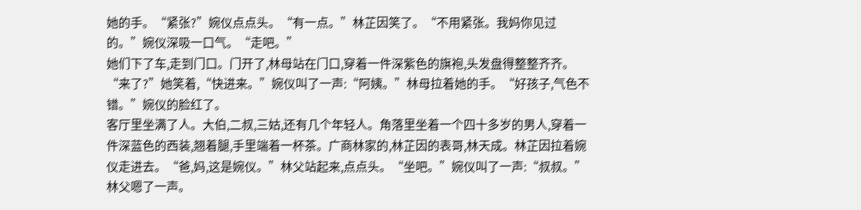她的手。“紧张?”婉仪点点头。“有一点。”林芷因笑了。“不用紧张。我妈你见过的。”婉仪深吸一口气。“走吧。”
她们下了车,走到门口。门开了,林母站在门口,穿着一件深紫色的旗袍,头发盘得整整齐齐。“来了?”她笑着,“快进来。”婉仪叫了一声:“阿姨。”林母拉着她的手。“好孩子,气色不错。”婉仪的脸红了。
客厅里坐满了人。大伯,二叔,三姑,还有几个年轻人。角落里坐着一个四十多岁的男人,穿着一件深蓝色的西装,翘着腿,手里端着一杯茶。广商林家的,林芷因的表哥,林天成。林芷因拉着婉仪走进去。“爸,妈,这是婉仪。”林父站起来,点点头。“坐吧。”婉仪叫了一声:“叔叔。”林父嗯了一声。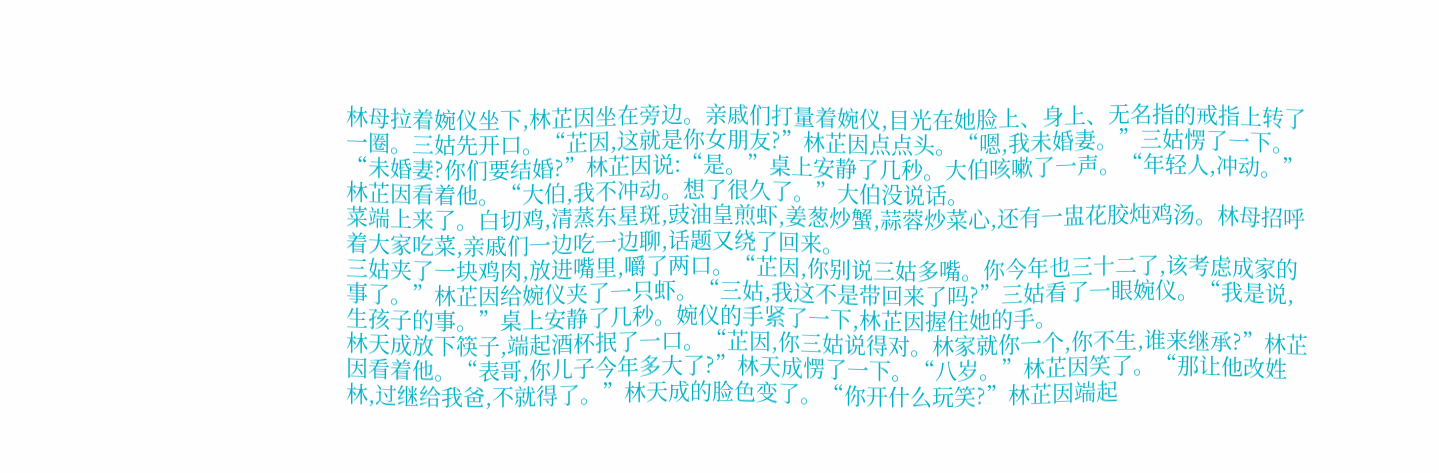林母拉着婉仪坐下,林芷因坐在旁边。亲戚们打量着婉仪,目光在她脸上、身上、无名指的戒指上转了一圈。三姑先开口。“芷因,这就是你女朋友?”林芷因点点头。“嗯,我未婚妻。”三姑愣了一下。“未婚妻?你们要结婚?”林芷因说:“是。”桌上安静了几秒。大伯咳嗽了一声。“年轻人,冲动。”林芷因看着他。“大伯,我不冲动。想了很久了。”大伯没说话。
菜端上来了。白切鸡,清蒸东星斑,豉油皇煎虾,姜葱炒蟹,蒜蓉炒菜心,还有一盅花胶炖鸡汤。林母招呼着大家吃菜,亲戚们一边吃一边聊,话题又绕了回来。
三姑夹了一块鸡肉,放进嘴里,嚼了两口。“芷因,你别说三姑多嘴。你今年也三十二了,该考虑成家的事了。”林芷因给婉仪夹了一只虾。“三姑,我这不是带回来了吗?”三姑看了一眼婉仪。“我是说,生孩子的事。”桌上安静了几秒。婉仪的手紧了一下,林芷因握住她的手。
林天成放下筷子,端起酒杯抿了一口。“芷因,你三姑说得对。林家就你一个,你不生,谁来继承?”林芷因看着他。“表哥,你儿子今年多大了?”林天成愣了一下。“八岁。”林芷因笑了。“那让他改姓林,过继给我爸,不就得了。”林天成的脸色变了。“你开什么玩笑?”林芷因端起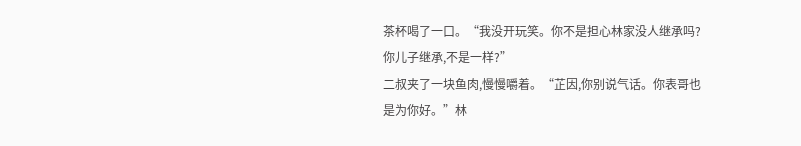茶杯喝了一口。“我没开玩笑。你不是担心林家没人继承吗?你儿子继承,不是一样?”
二叔夹了一块鱼肉,慢慢嚼着。“芷因,你别说气话。你表哥也是为你好。”林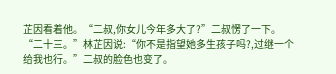芷因看着他。“二叔,你女儿今年多大了?”二叔愣了一下。“二十三。”林芷因说:“你不是指望她多生孩子吗?,过继一个给我也行。”二叔的脸色也变了。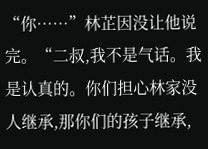“你……”林芷因没让他说完。“二叔,我不是气话。我是认真的。你们担心林家没人继承,那你们的孩子继承,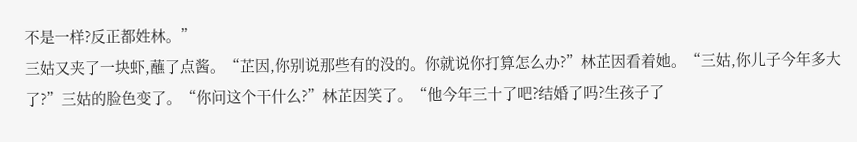不是一样?反正都姓林。”
三姑又夹了一块虾,蘸了点酱。“芷因,你别说那些有的没的。你就说你打算怎么办?”林芷因看着她。“三姑,你儿子今年多大了?”三姑的脸色变了。“你问这个干什么?”林芷因笑了。“他今年三十了吧?结婚了吗?生孩子了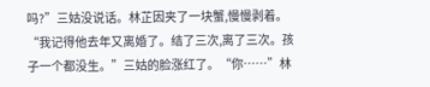吗?”三姑没说话。林芷因夹了一块蟹,慢慢剥着。“我记得他去年又离婚了。结了三次,离了三次。孩子一个都没生。”三姑的脸涨红了。“你……”林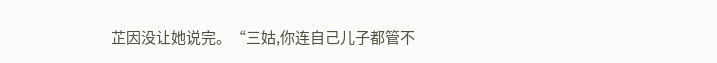芷因没让她说完。“三姑,你连自己儿子都管不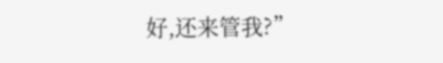好,还来管我?”